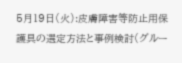5月19日(火):皮膚障害等防止用保護具の選定方法と事例検討(グルー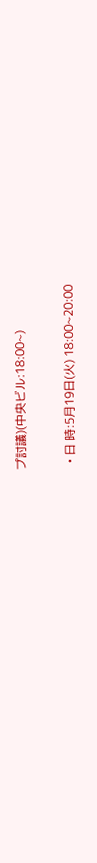プ討議)(中央ビル:18:00~)

  • 日 時:5月19日(火) 18:00~20:00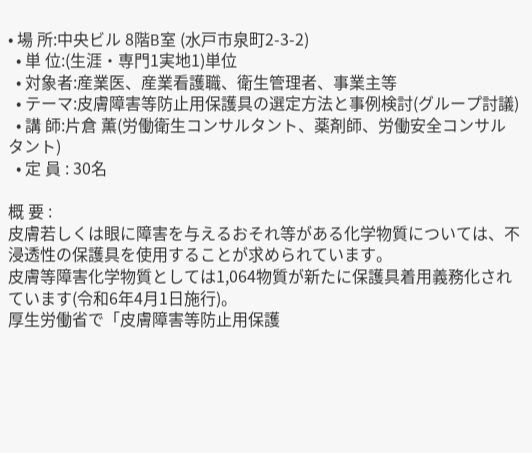• 場 所:中央ビル 8階B室 (水戸市泉町2-3-2)
  • 単 位:(生涯・専門1実地1)単位
  • 対象者:産業医、産業看護職、衛生管理者、事業主等
  • テーマ:皮膚障害等防止用保護具の選定方法と事例検討(グループ討議)
  • 講 師:片倉 薫(労働衛生コンサルタント、薬剤師、労働安全コンサルタント)
  • 定 員 : 30名

概 要 :
皮膚若しくは眼に障害を与えるおそれ等がある化学物質については、不浸透性の保護具を使用することが求められています。
皮膚等障害化学物質としては1,064物質が新たに保護具着用義務化されています(令和6年4月1日施行)。
厚生労働省で「皮膚障害等防止用保護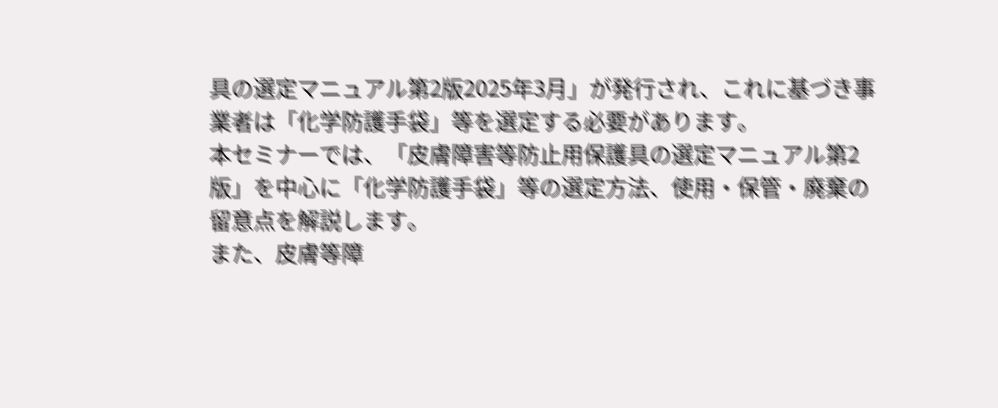具の選定マニュアル第2版2025年3月」が発行され、これに基づき事業者は「化学防護手袋」等を選定する必要があります。
本セミナーでは、「皮膚障害等防止用保護具の選定マニュアル第2版」を中心に「化学防護手袋」等の選定方法、使用・保管・廃棄の留意点を解説します。
また、皮膚等障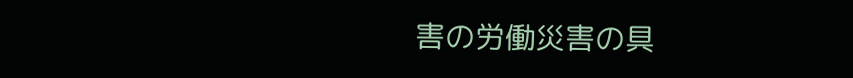害の労働災害の具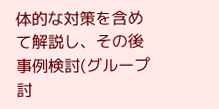体的な対策を含めて解説し、その後事例検討(グループ討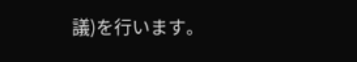議)を行います。